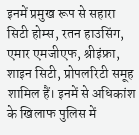इनमें प्रमुख रूप से सहारा सिटी होम्स, रतन हाउसिंग, एमार एमजीएफ, श्रीइंफ्रा, शाइन सिटी, प्रोपलरिटी समूह शामिल हैं। इनमें से अधिकांश के खिलाफ पुलिस में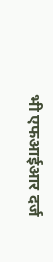भी एफआईआर दर्ज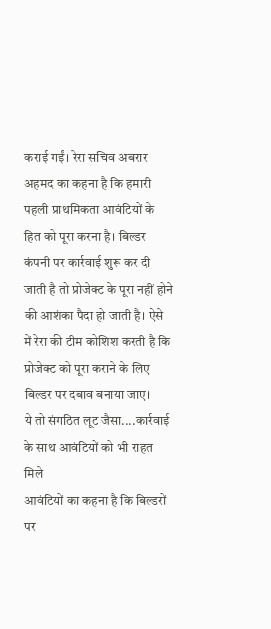कराई गईं। रेरा सचिव अबरार अहमद का कहना है कि हमारी पहली प्राथमिकता आवंटियों के हित को पूरा करना है। बिल्डर कंपनी पर कार्रवाई शुरू कर दी जाती है तो प्रोजेक्ट के पूरा नहीं होने की आशंका पैदा हो जाती है। ऐसे में रेरा की टीम कोशिश करती है कि प्रोजेक्ट को पूरा कराने के लिए बिल्डर पर दबाव बनाया जाए।
ये तो संगठित लूट जैसा....कार्रवाई के साथ आवंटियों को भी राहत मिले
आवंटियों का कहना है कि बिल्डरों पर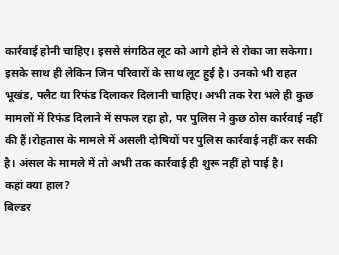कार्रवाई होनी चाहिए। इससे संगठित लूट को आगे होने से रोका जा सकेगा। इसके साथ ही लेकिन जिन परिवारों के साथ लूट हुई है। उनको भी राहत भूखंड, फ्लैट या रिफंड दिलाकर दिलानी चाहिए। अभी तक रेरा भले ही कुछ मामलों में रिफंड दिलाने में सफल रहा हो, पर पुलिस ने कुछ ठोस कार्रवाई नहीं की हैं।रोहतास के मामले में असली दोषियों पर पुलिस कार्रवाई नहीं कर सकी है। अंसल के मामले में तो अभी तक कार्रवाई ही शुरू नहीं हो पाई है।
कहां क्या हाल?
बिल्डर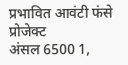प्रभावित आवंटी फंसे प्रोजेक्ट
अंसल 6500 1,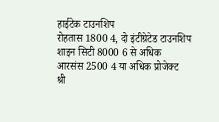हाईटेक टाउनशिप
रोहतास 1800 4, दो इंटीग्रेटेड टाउनशिप
शाइन सिटी 8000 6 से अधिक
आरसंस 2500 4 या अधिक प्रोजेक्ट
श्री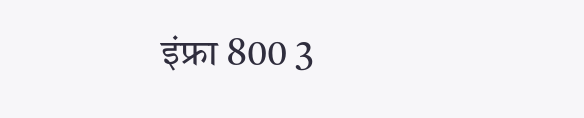इंफ्रा 800 3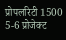प्रोपलरिटी 1500 5-6 प्रोजेक्ट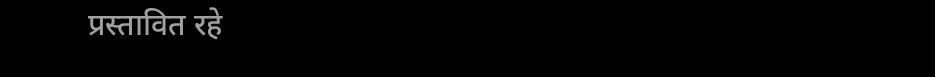प्रस्तावित रहे